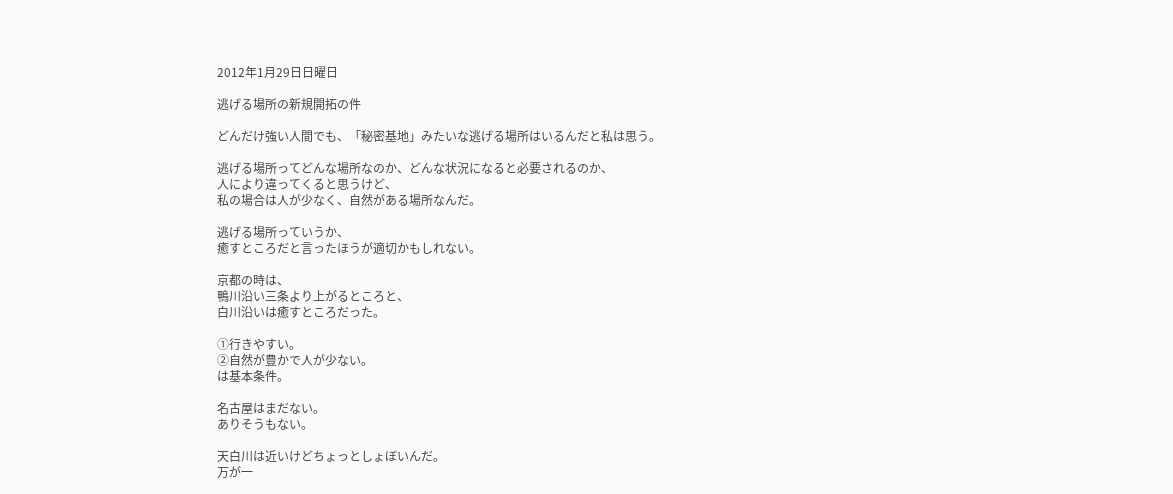2012年1月29日日曜日

逃げる場所の新規開拓の件

どんだけ強い人間でも、「秘密基地」みたいな逃げる場所はいるんだと私は思う。

逃げる場所ってどんな場所なのか、どんな状況になると必要されるのか、
人により違ってくると思うけど、
私の場合は人が少なく、自然がある場所なんだ。

逃げる場所っていうか、
癒すところだと言ったほうが適切かもしれない。

京都の時は、
鴨川沿い三条より上がるところと、
白川沿いは癒すところだった。

①行きやすい。
②自然が豊かで人が少ない。
は基本条件。

名古屋はまだない。
ありそうもない。

天白川は近いけどちょっとしょぼいんだ。
万が一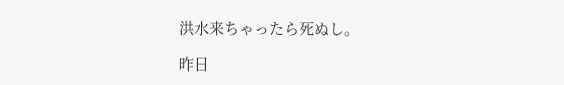洪水来ちゃったら死ぬし。

昨日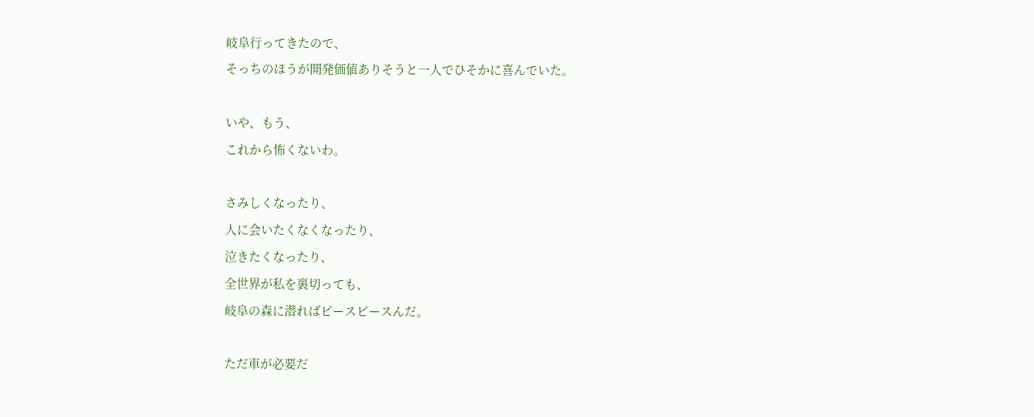岐阜行ってきたので、
そっちのほうが開発価値ありそうと一人でひそかに喜んでいた。

いや、もう、
これから怖くないわ。

さみしくなったり、
人に会いたくなくなったり、
泣きたくなったり、
全世界が私を裏切っても、
岐阜の森に潜ればピースピースんだ。

ただ車が必要だ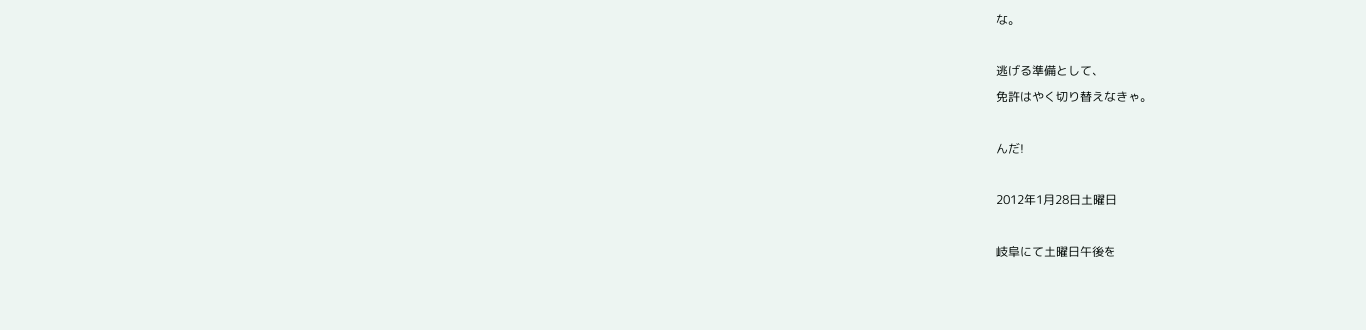な。

逃げる準備として、
免許はやく切り替えなきゃ。

んだ!

2012年1月28日土曜日

岐阜にて土曜日午後を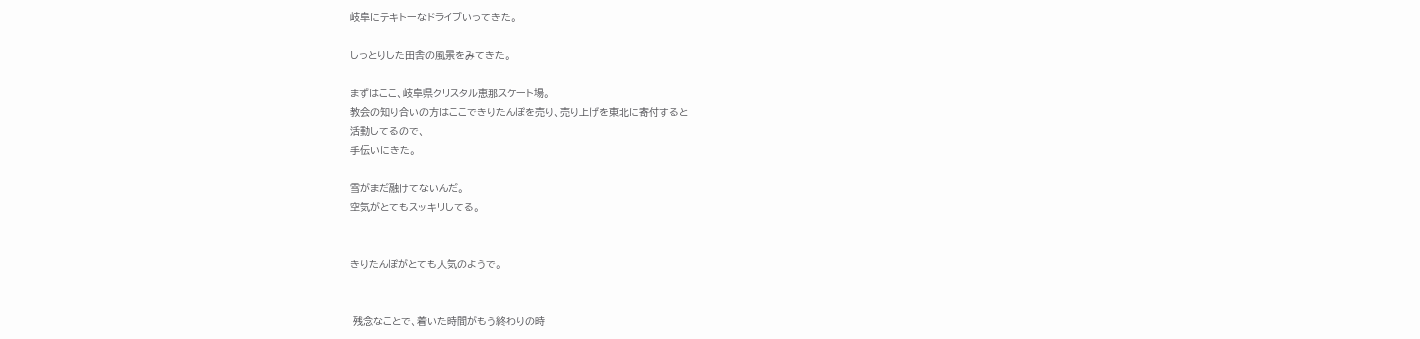岐阜にテキトーなドライブいってきた。

しっとりした田舎の風景をみてきた。

まずはここ、岐阜県クリスタル恵那スケート場。
教会の知り合いの方はここできりたんぽを売り、売り上げを東北に寄付すると
活動してるので、
手伝いにきた。

雪がまだ融けてないんだ。
空気がとてもスッキリしてる。


きりたんぽがとても人気のようで。


 残念なことで、着いた時間がもう終わりの時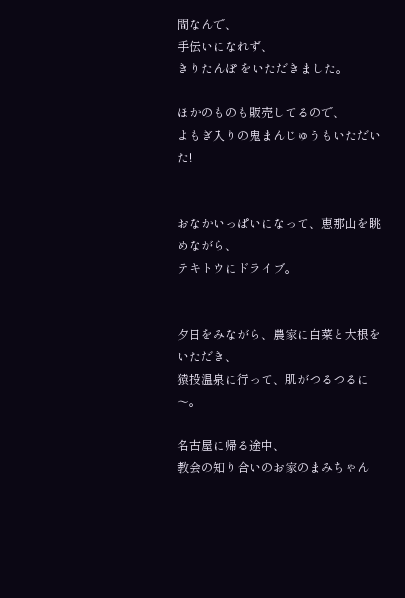間なんで、
手伝いになれず、
きりたんぽ をいただきました。

ほかのものも販売してるので、
よもぎ入りの鬼まんじゅうもいただいた!


おなかいっぱいになって、恵那山を眺めながら、
テキトウにドライブ。


夕日をみながら、農家に白菜と大根をいただき、
猿投温泉に行って、肌がつるつるに〜。

名古屋に帰る途中、
教会の知り合いのお家のまみちゃん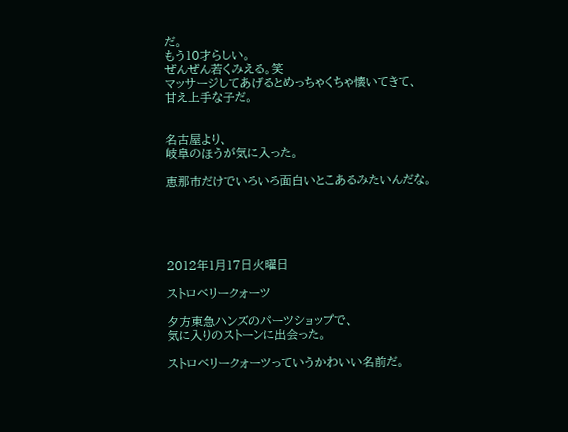だ。
もう10才らしい。
ぜんぜん若くみえる。笑
マッサージしてあげるとめっちゃくちゃ懐いてきて、
甘え上手な子だ。


名古屋より、
岐阜のほうが気に入った。

恵那市だけでいろいろ面白いとこあるみたいんだな。





2012年1月17日火曜日

ストロベリークォーツ

夕方東急ハンズのパーツショップで、
気に入りのストーンに出会った。

ストロベリークォーツっていうかわいい名前だ。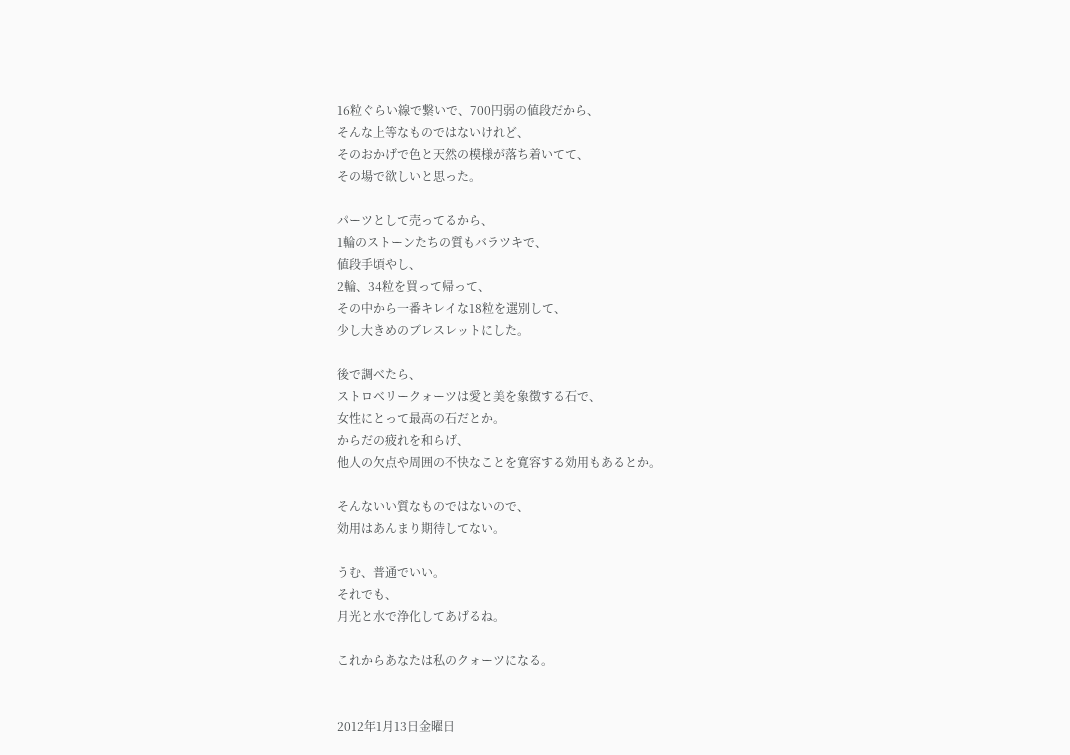16粒ぐらい線で繋いで、700円弱の値段だから、
そんな上等なものではないけれど、
そのおかげで色と天然の模様が落ち着いてて、
その場で欲しいと思った。

パーツとして売ってるから、
1輪のストーンたちの質もバラツキで、
値段手頃やし、
2輪、34粒を買って帰って、
その中から一番キレイな18粒を選別して、
少し大きめのブレスレットにした。

後で調べたら、
ストロベリークォーツは愛と美を象徴する石で、
女性にとって最高の石だとか。
からだの疲れを和らげ、
他人の欠点や周囲の不快なことを寛容する効用もあるとか。

そんないい質なものではないので、
効用はあんまり期待してない。

うむ、普通でいい。
それでも、
月光と水で浄化してあげるね。

これからあなたは私のクォーツになる。


2012年1月13日金曜日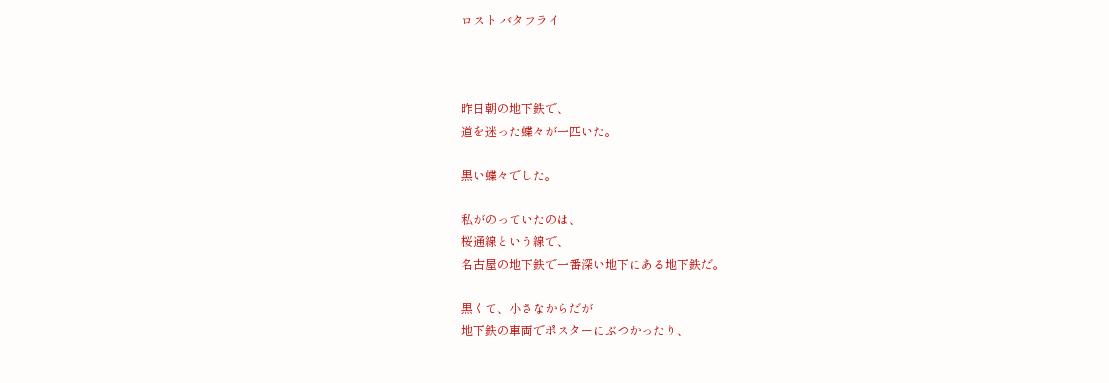ロスト バタフライ



昨日朝の地下鉄で、
道を迷った蝶々が一匹いた。

黒い蝶々でした。

私がのっていたのは、
桜通線という線で、
名古屋の地下鉄で一番深い地下にある地下鉄だ。

黒くて、小さなからだが
地下鉄の車両でポスターにぶつかったり、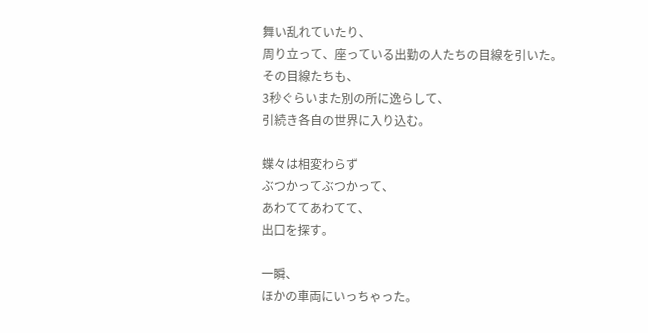舞い乱れていたり、
周り立って、座っている出勤の人たちの目線を引いた。
その目線たちも、
3秒ぐらいまた別の所に逸らして、
引続き各自の世界に入り込む。

蝶々は相変わらず
ぶつかってぶつかって、
あわててあわてて、
出口を探す。

一瞬、
ほかの車両にいっちゃった。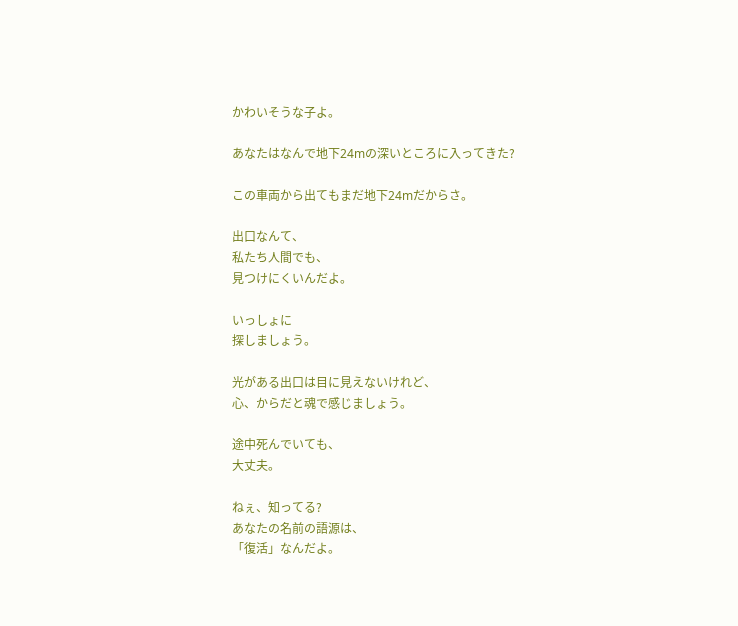かわいそうな子よ。

あなたはなんで地下24mの深いところに入ってきた?

この車両から出てもまだ地下24mだからさ。

出口なんて、
私たち人間でも、
見つけにくいんだよ。

いっしょに
探しましょう。

光がある出口は目に見えないけれど、
心、からだと魂で感じましょう。

途中死んでいても、
大丈夫。

ねぇ、知ってる?
あなたの名前の語源は、
「復活」なんだよ。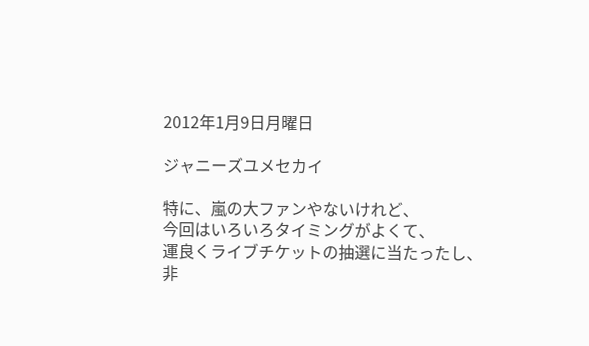2012年1月9日月曜日

ジャニーズユメセカイ

特に、嵐の大ファンやないけれど、
今回はいろいろタイミングがよくて、
運良くライブチケットの抽選に当たったし、
非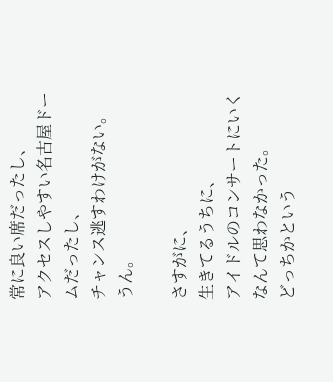常に良い席だったし、
アクセスしやすい名古屋ドームだったし、
チャンス逃すわけがない。
うん。

さすがに、
生きてるうちに、
アイドルのコンサートにいくなんて思わなかった。
どっちかという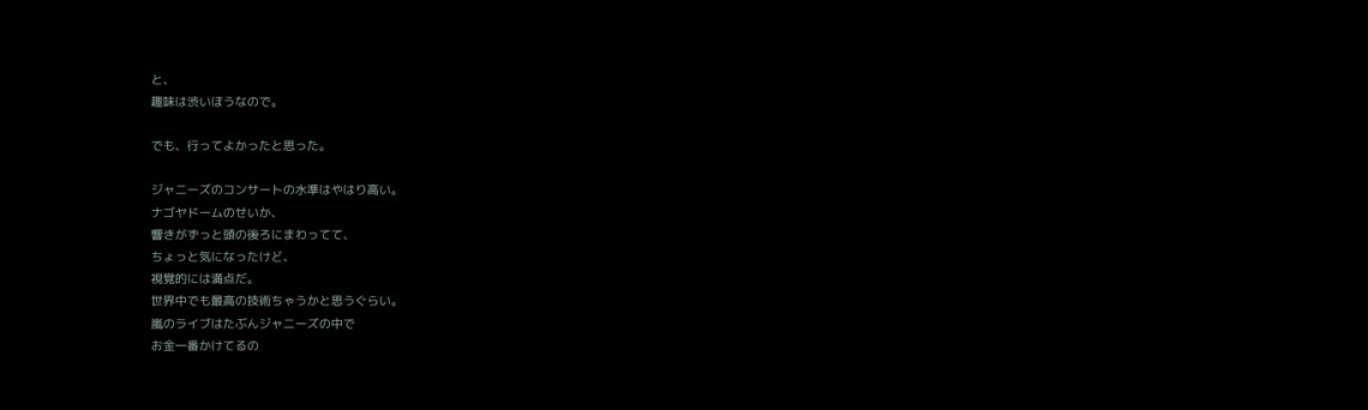と、
趣味は渋いほうなので。

でも、行ってよかったと思った。

ジャニーズのコンサートの水準はやはり高い。
ナゴヤドームのせいか、
響きがずっと頭の後ろにまわってて、
ちょっと気になったけど、
視覚的には満点だ。
世界中でも最高の技術ちゃうかと思うぐらい。
嵐のライブはたぶんジャニーズの中で
お金一番かけてるの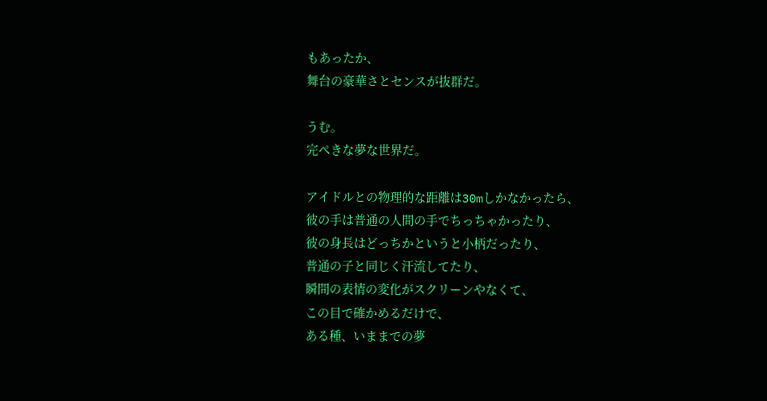もあったか、
舞台の豪華さとセンスが抜群だ。

うむ。
完ぺきな夢な世界だ。

アイドルとの物理的な距離は30mしかなかったら、
彼の手は普通の人間の手でちっちゃかったり、
彼の身長はどっちかというと小柄だったり、
普通の子と同じく汗流してたり、
瞬間の表情の変化がスクリーンやなくて、
この目で確かめるだけで、
ある種、いままでの夢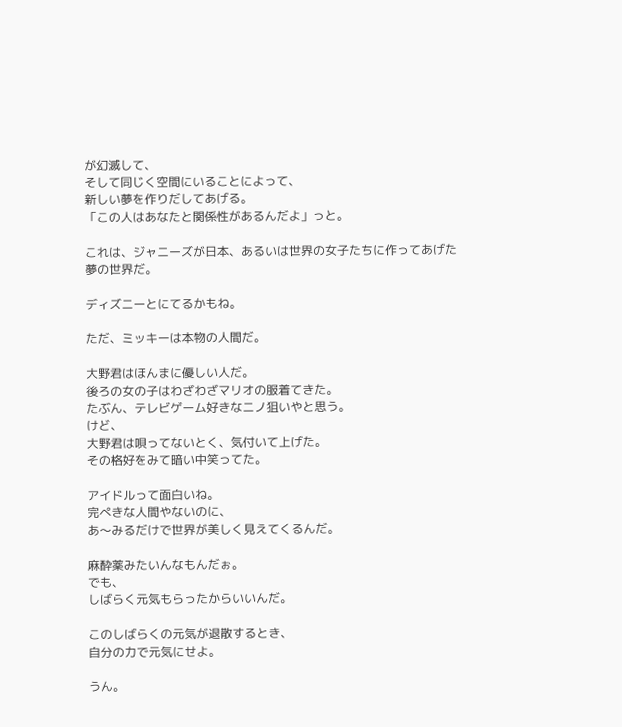が幻滅して、
そして同じく空間にいることによって、
新しい夢を作りだしてあげる。
「この人はあなたと関係性があるんだよ」っと。

これは、ジャニーズが日本、あるいは世界の女子たちに作ってあげた夢の世界だ。

ディズニーとにてるかもね。

ただ、ミッキーは本物の人間だ。

大野君はほんまに優しい人だ。
後ろの女の子はわざわざマリオの服着てきた。
たぶん、テレビゲーム好きなニノ狙いやと思う。
けど、
大野君は唄ってないとく、気付いて上げた。
その格好をみて暗い中笑ってた。

アイドルって面白いね。
完ぺきな人間やないのに、
あ〜みるだけで世界が美しく見えてくるんだ。

麻酔薬みたいんなもんだぉ。
でも、
しばらく元気もらったからいいんだ。

このしばらくの元気が退散するとき、
自分の力で元気にせよ。

うん。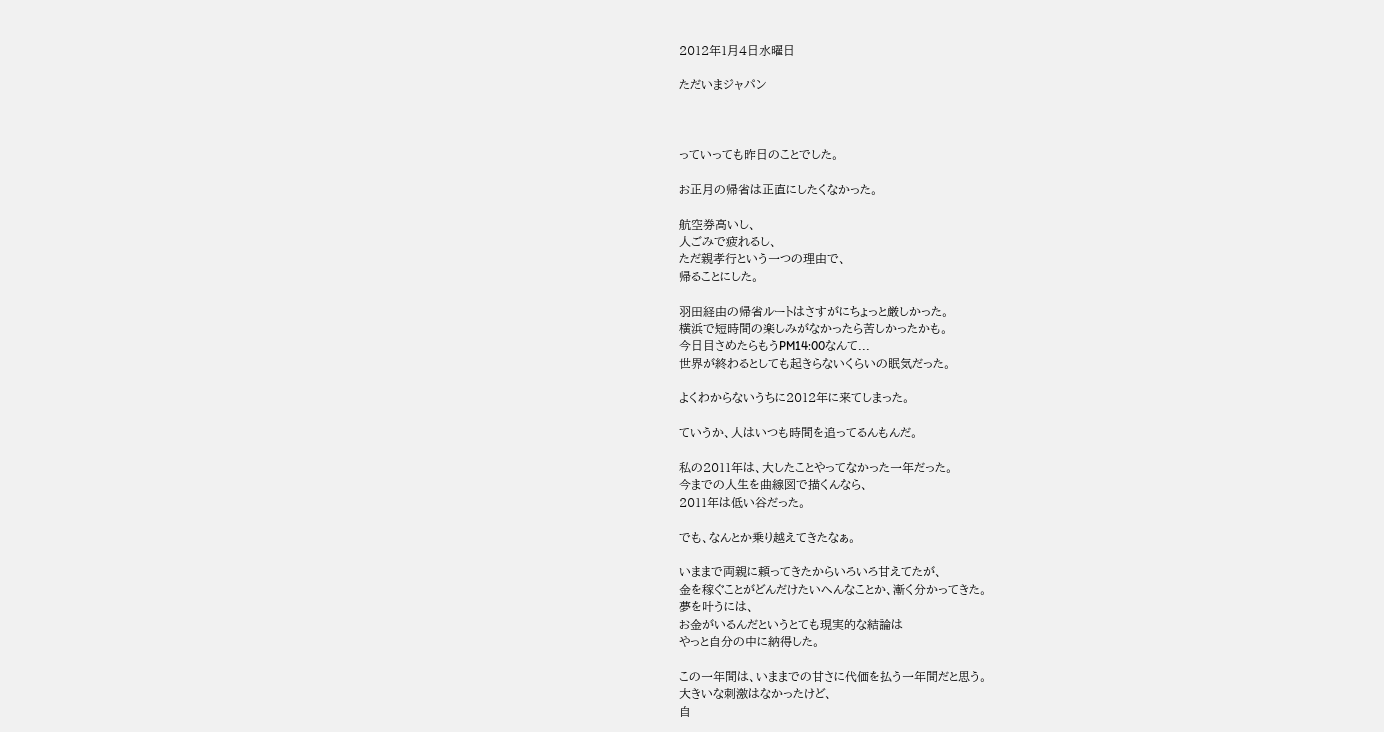2012年1月4日水曜日

ただいまジャパン



っていっても昨日のことでした。

お正月の帰省は正直にしたくなかった。

航空券高いし、
人ごみで疲れるし、
ただ親孝行という一つの理由で、
帰ることにした。

羽田経由の帰省ルートはさすがにちょっと厳しかった。
横浜で短時間の楽しみがなかったら苦しかったかも。
今日目さめたらもうPM14:00なんて...
世界が終わるとしても起きらないくらいの眠気だった。

よくわからないうちに2012年に来てしまった。

ていうか、人はいつも時間を追ってるんもんだ。

私の2011年は、大したことやってなかった一年だった。
今までの人生を曲線図で描くんなら、
2011年は低い谷だった。

でも、なんとか乗り越えてきたなぁ。

いままで両親に頼ってきたからいろいろ甘えてたが、
金を稼ぐことがどんだけたいへんなことか、漸く分かってきた。
夢を叶うには、
お金がいるんだというとても現実的な結論は
やっと自分の中に納得した。

この一年間は、いままでの甘さに代価を払う一年間だと思う。
大きいな刺激はなかったけど、
自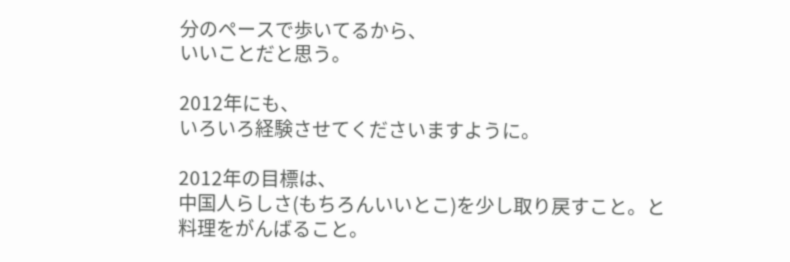分のペースで歩いてるから、
いいことだと思う。

2012年にも、
いろいろ経験させてくださいますように。

2012年の目標は、
中国人らしさ(もちろんいいとこ)を少し取り戻すこと。と
料理をがんばること。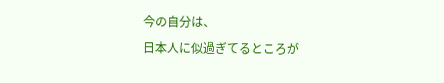今の自分は、
日本人に似過ぎてるところが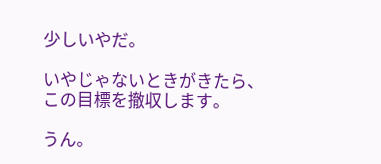少しいやだ。

いやじゃないときがきたら、
この目標を撤収します。

うん。